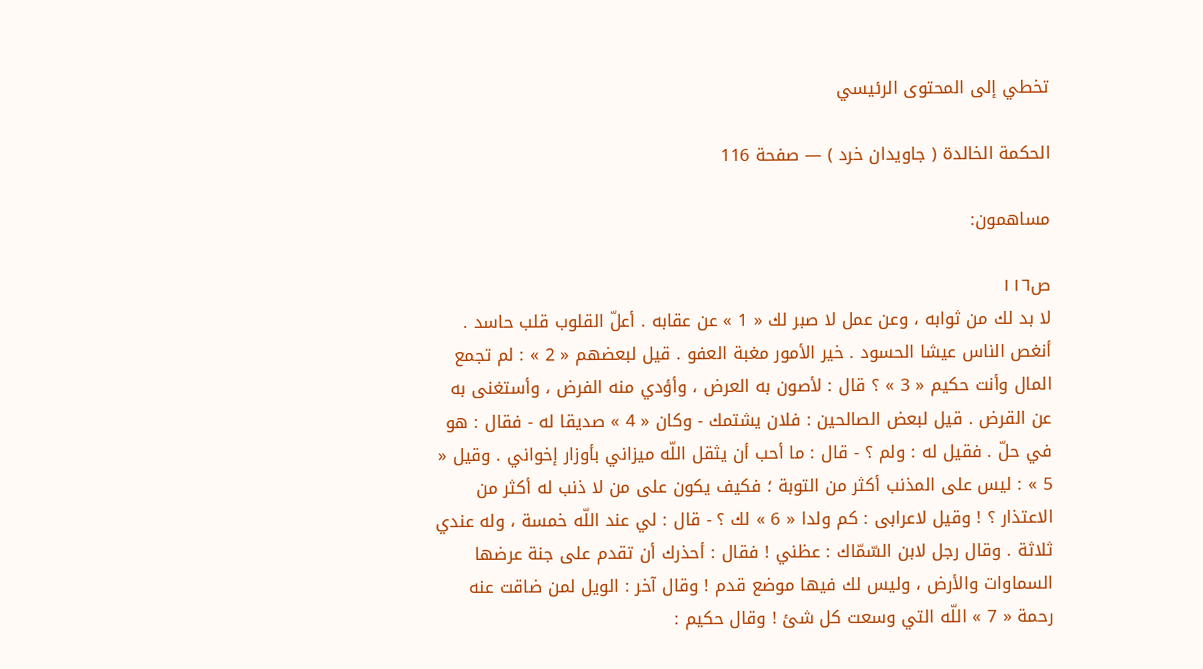تخطي إلى المحتوى الرئيسي

الحكمة الخالدة ( جاويدان خرد ) — صفحة 116

مساهمون:

ص١١٦
لا بد لك من ثوابه ، وعن عمل لا صبر لك « 1 » عن عقابه . أعلّ القلوب قلب حاسد . أنغص الناس عيشا الحسود . خير الأمور مغبة العفو . قيل لبعضهم « 2 » : لم تجمع المال وأنت حكيم « 3 » ؟ قال : لأصون به العرض ، وأؤدي منه الفرض ، وأستغنى به عن القرض . قيل لبعض الصالحين : فلان يشتمك - وكان « 4 » صديقا له - فقال : هو في حلّ . فقيل له : ولم ؟ - قال : ما أحب أن يثقل اللّه ميزاني بأوزار إخواني . وقيل « 5 » : ليس على المذنب أكثر من التوبة ؛ فكيف يكون على من لا ذنب له أكثر من الاعتذار ؟ ! وقيل لاعرابى : كم ولدا « 6 » لك ؟ - قال : لي عند اللّه خمسة ، وله عندي ثلاثة . وقال رجل لابن السّمّاك : عظني ! فقال : أحذرك أن تقدم على جنة عرضها السماوات والأرض ، وليس لك فيها موضع قدم ! وقال آخر : الويل لمن ضاقت عنه رحمة « 7 » اللّه التي وسعت كل شئ ! وقال حكيم :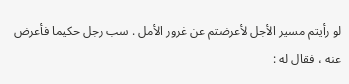لو رأيتم مسير الأجل لأعرضتم عن غرور الأمل . سب رجل حكيما فأعرض عنه ، فقال له :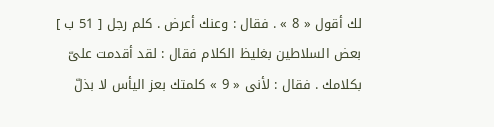لك أقول « 8 » . فقال : وعنك أعرض . كلم رجل [ 51 ب ] بعض السلاطين بغليظ الكلام فقال : لقد أقدمت علىّ بكلامك . فقال : لأنى « 9 » كلمتك بعز اليأس لا بذلّ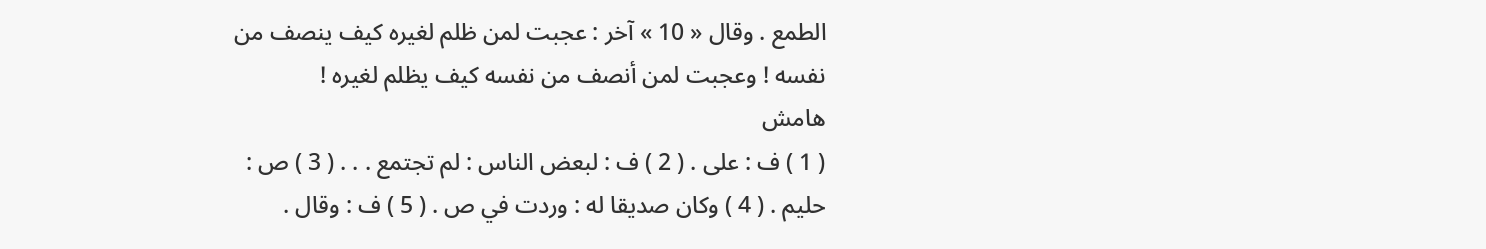الطمع . وقال « 10 » آخر : عجبت لمن ظلم لغيره كيف ينصف من نفسه ! وعجبت لمن أنصف من نفسه كيف يظلم لغيره !
هامش
( 1 ) ف : على . ( 2 ) ف : لبعض الناس : لم تجتمع . . . ( 3 ) ص : حليم . ( 4 ) وكان صديقا له : وردت في ص . ( 5 ) ف : وقال .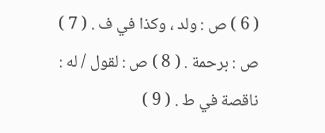( 6 ) ص : ولد ، وكذا في ف . ( 7 ) ص : برحمة . ( 8 ) ص : لقول / له : ناقصة في ط . ( 9 )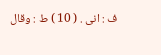ف : انى . ( 10 ) ط : وقال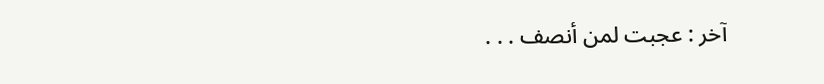آخر : عجبت لمن أنصف . . .